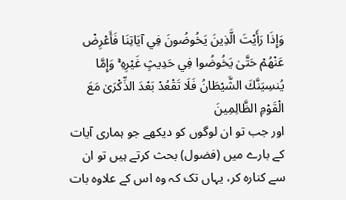وَإِذَا رَأَيْتَ الَّذِينَ يَخُوضُونَ فِي آيَاتِنَا فَأَعْرِضْ عَنْهُمْ حَتَّىٰ يَخُوضُوا فِي حَدِيثٍ غَيْرِهِ ۚ وَإِمَّا يُنسِيَنَّكَ الشَّيْطَانُ فَلَا تَقْعُدْ بَعْدَ الذِّكْرَىٰ مَعَ الْقَوْمِ الظَّالِمِينَ
اور جب تو ان لوگوں کو دیکھے جو ہماری آیات کے بارے میں (فضول) بحث کرتے ہیں تو ان سے کنارہ کر، یہاں تک کہ وہ اس کے علاوہ بات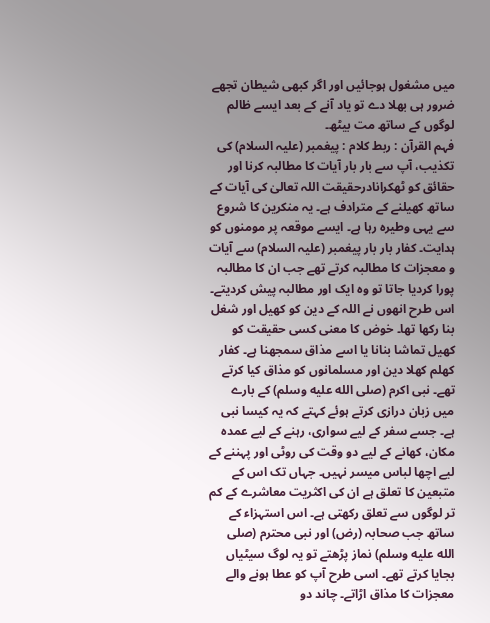میں مشغول ہوجائیں اور اگر کبھی شیطان تجھے ضرور ہی بھلا دے تو یاد آنے کے بعد ایسے ظالم لوگوں کے ساتھ مت بیٹھ۔
فہم القرآن : ربط کلام : پیغمبر (علیہ السلام) کی تکذیب، آپ سے بار بار آیات کا مطالبہ کرنا اور حقائق کو ٹھکرانادرحقیقت اللہ تعالیٰ کی آیات کے ساتھ کھیلنے کے مترادف ہے۔ یہ منکرین کا شروع سے یہی وطیرہ رہا ہے۔ ایسے موقعہ پر مومنوں کو ہدایت۔ کفار بار بار پیغمبر (علیہ السلام) سے آیات و معجزات کا مطالبہ کرتے تھے جب ان کا مطالبہ پورا کردیا جاتا تو وہ ایک اور مطالبہ پیش کردیتے۔ اس طرح انھوں نے اللہ کے دین کو کھیل اور شغل بنا رکھا تھا۔ خوض کا معنی کسی حقیقت کو کھیل تماشا بنانا یا اسے مذاق سمجھنا ہے۔ کفار کھلم کھلا دین اور مسلمانوں کو مذاق کیا کرتے تھے۔ نبی اکرم (صلى الله عليه وسلم) کے بارے میں زبان درازی کرتے ہوئے کہتے کہ یہ کیسا نبی ہے۔ جسے سفر کے لیے سواری، رہنے کے لیے عمدہ مکان، کھانے کے لیے دو وقت کی روٹی اور پہننے کے لیے اچھا لباس میسر نہیں۔ جہاں تک اس کے متبعین کا تعلق ہے ان کی اکثریت معاشرے کے کم تر لوگوں سے تعلق رکھتی ہے۔ اس استہزاء کے ساتھ جب صحابہ (رض) اور نبی محترم (صلى الله عليه وسلم) نماز پڑھتے تو یہ لوگ سیٹیاں بجایا کرتے تھے۔ اسی طرح آپ کو عطا ہونے والے معجزات کا مذاق اڑاتے۔ چاند دو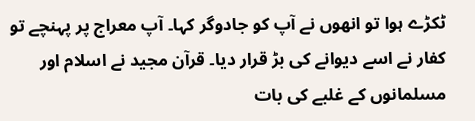ٹکڑے ہوا تو انھوں نے آپ کو جادوگر کہا۔ آپ معراج پر پہنچے تو کفار نے اسے دیوانے کی بڑ قرار دیا۔ قرآن مجید نے اسلام اور مسلمانوں کے غلبے کی بات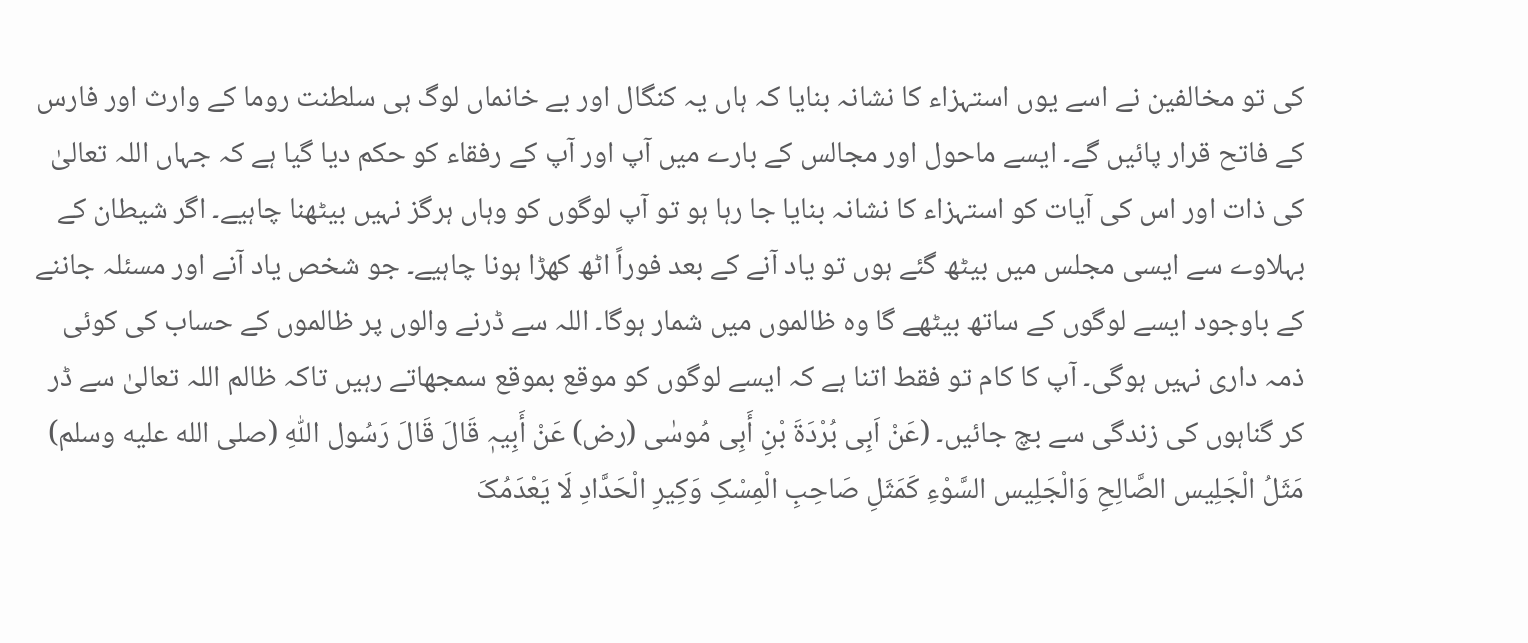کی تو مخالفین نے اسے یوں استہزاء کا نشانہ بنایا کہ ہاں یہ کنگال اور بے خانماں لوگ ہی سلطنت روما کے وارث اور فارس کے فاتح قرار پائیں گے۔ ایسے ماحول اور مجالس کے بارے میں آپ اور آپ کے رفقاء کو حکم دیا گیا ہے کہ جہاں اللہ تعالیٰ کی ذات اور اس کی آیات کو استہزاء کا نشانہ بنایا جا رہا ہو تو آپ لوگوں کو وہاں ہرگز نہیں بیٹھنا چاہیے۔ اگر شیطان کے بہلاوے سے ایسی مجلس میں بیٹھ گئے ہوں تو یاد آنے کے بعد فوراً اٹھ کھڑا ہونا چاہیے۔ جو شخص یاد آنے اور مسئلہ جاننے کے باوجود ایسے لوگوں کے ساتھ بیٹھے گا وہ ظالموں میں شمار ہوگا۔ اللہ سے ڈرنے والوں پر ظالموں کے حساب کی کوئی ذمہ داری نہیں ہوگی۔ آپ کا کام تو فقط اتنا ہے کہ ایسے لوگوں کو موقع بموقع سمجھاتے رہیں تاکہ ظالم اللہ تعالیٰ سے ڈر کر گناہوں کی زندگی سے بچ جائیں۔ (عَنْ اَبِی بُرْدَۃَ بْنِ أَبِی مُوسٰی (رض) عَنْ أَبِیہٖ قَالَ قَالَ رَسُول اللّٰہِ (صلى الله عليه وسلم) مَثَلُ الْجَلِیس الصَّالِحِ وَالْجَلِیس السَّوْءِ کَمَثَلِ صَاحِبِ الْمِسْکِ وَکِیرِ الْحَدَّادِ لَا یَعْدَمُکَ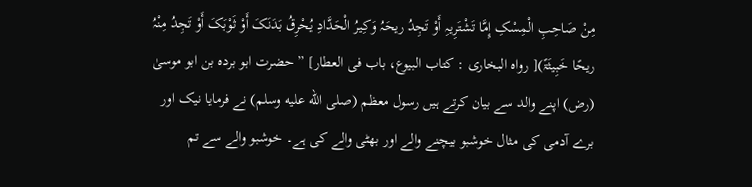مِنْ صَاحِبِ الْمِسْکِ إِمَّا تَشْتَرِیہِ أَوْ تَجِدُ ریحَہُ وَکِیرُ الْحَدَّادِ یُحْرِقُ بَدَنَکَ أَوْ ثَوْبَکَ أَوْ تَجِدُ مِنْہُ ریحًا خَبِیثَۃً)[ رواہ البخاری : کتاب البیوع، باب فی العطار] ” حضرت ابو بردہ بن ابو موسیٰ (رض) اپنے والد سے بیان کرتے ہیں رسول معظم (صلى الله عليه وسلم) نے فرمایا نیک اور برے آدمی کی مثال خوشبو بیچنے والے اور بھٹی والے کی ہے۔ خوشبو والے سے تم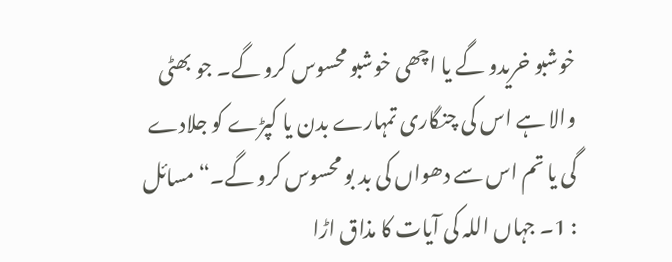خوشبو خریدو گے یا اچھی خوشبو محسوس کرو گے۔ جو بھٹی والا ہے اس کی چنگاری تمہارے بدن یا کپڑے کو جلادے گی یا تم اس سے دھواں کی بد بو محسوس کرو گے۔“ مسائل : 1۔ جہاں اللہ کی آیات کا مذاق اڑا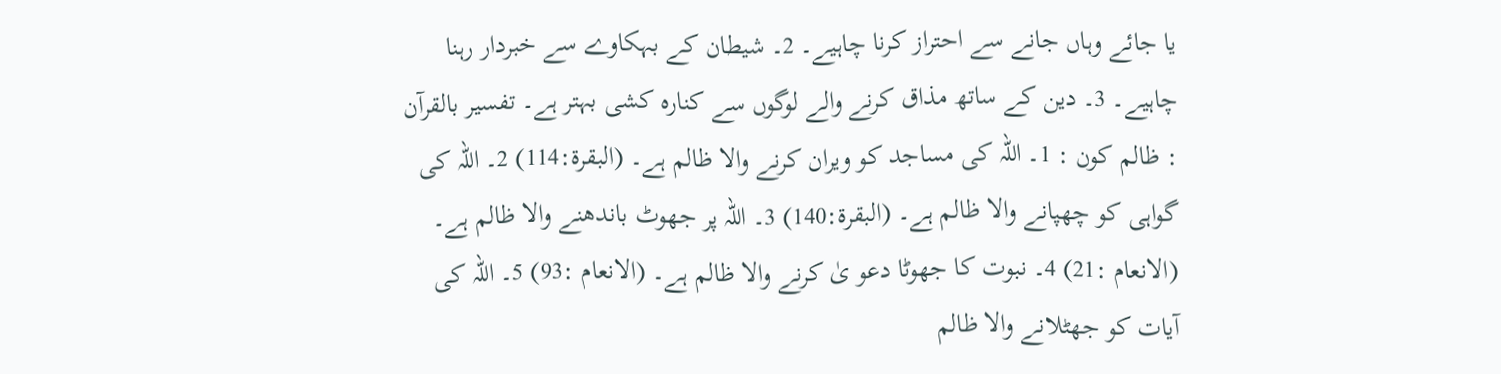یا جائے وہاں جانے سے احتراز کرنا چاہیے۔ 2۔ شیطان کے بہکاوے سے خبردار رہنا چاہیے۔ 3۔ دین کے ساتھ مذاق کرنے والے لوگوں سے کنارہ کشی بہتر ہے۔ تفسیر بالقرآن : ظالم کون : 1۔ اللہ کی مساجد کو ویران کرنے والا ظالم ہے۔ (البقرۃ:114) 2۔ اللہ کی گواہی کو چھپانے والا ظالم ہے۔ (البقرۃ:140) 3۔ اللہ پر جھوٹ باندھنے والا ظالم ہے۔ (الانعام :21) 4۔ نبوت کا جھوٹا دعو یٰ کرنے والا ظالم ہے۔ (الانعام :93) 5۔ اللہ کی آیات کو جھٹلانے والا ظالم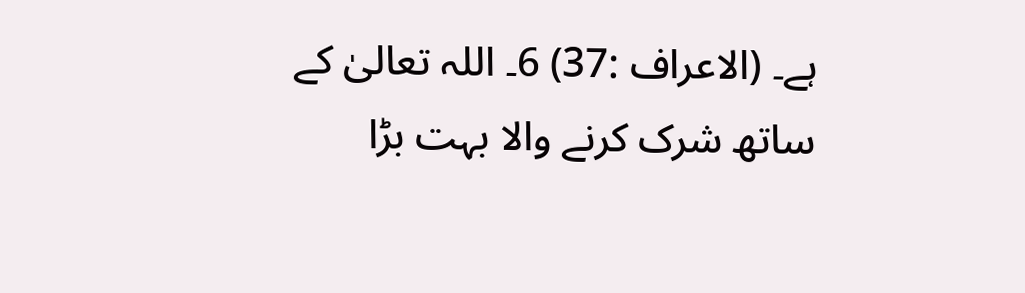ہے۔ (الاعراف :37) 6۔ اللہ تعالیٰ کے ساتھ شرک کرنے والا بہت بڑا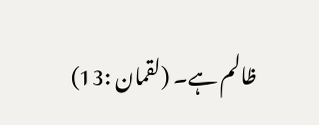ظالم ہے۔ (لقمان :13)